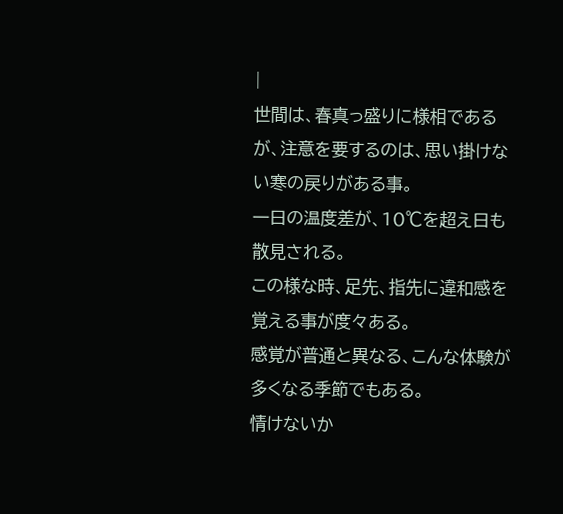|
世間は、春真っ盛りに様相であるが、注意を要するのは、思い掛けない寒の戻りがある事。
一日の温度差が、10℃を超え日も散見される。
この様な時、足先、指先に違和感を覚える事が度々ある。
感覚が普通と異なる、こんな体験が多くなる季節でもある。
情けないか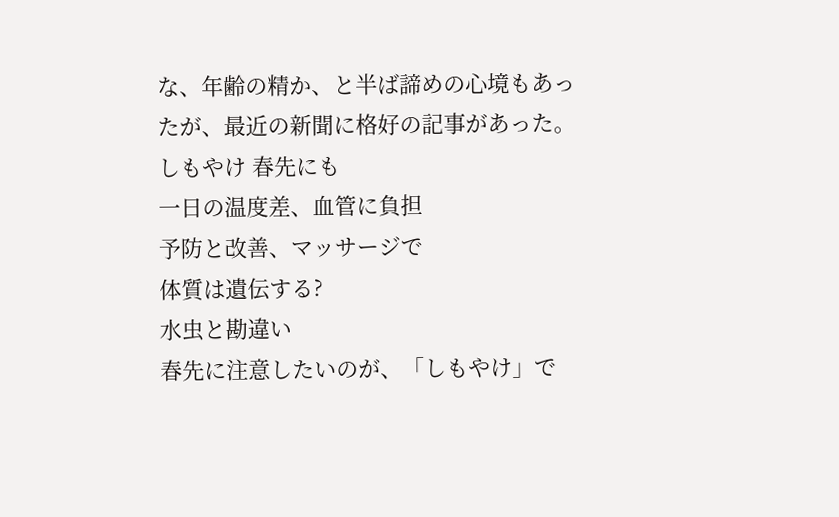な、年齢の精か、と半ば諦めの心境もあったが、最近の新聞に格好の記事があった。
しもやけ 春先にも
一日の温度差、血管に負担
予防と改善、マッサージで
体質は遺伝する?
水虫と勘違い
春先に注意したいのが、「しもやけ」で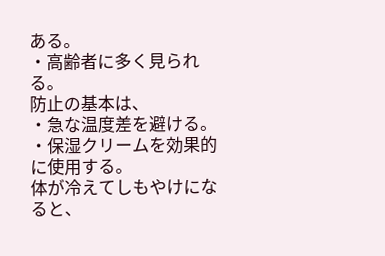ある。
・高齢者に多く見られる。
防止の基本は、
・急な温度差を避ける。
・保湿クリームを効果的に使用する。
体が冷えてしもやけになると、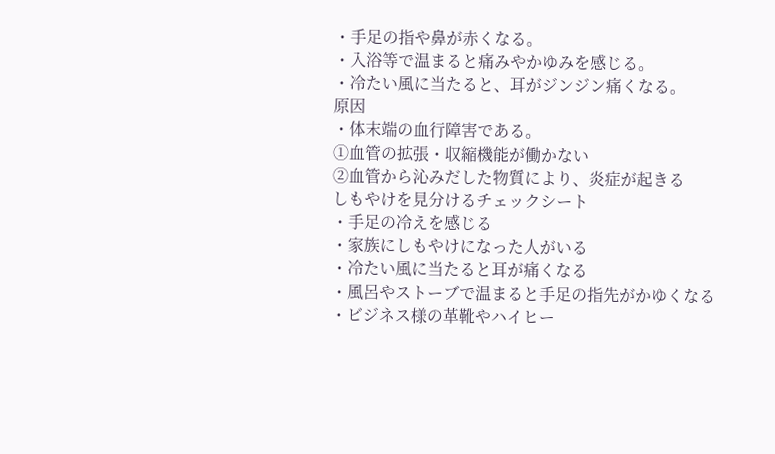・手足の指や鼻が赤くなる。
・入浴等で温まると痛みやかゆみを感じる。
・冷たい風に当たると、耳がジンジン痛くなる。
原因
・体末端の血行障害である。
①血管の拡張・収縮機能が働かない
②血管から沁みだした物質により、炎症が起きる
しもやけを見分けるチェックシート
・手足の冷えを感じる
・家族にしもやけになった人がいる
・冷たい風に当たると耳が痛くなる
・風呂やストーブで温まると手足の指先がかゆくなる
・ビジネス様の革靴やハイヒー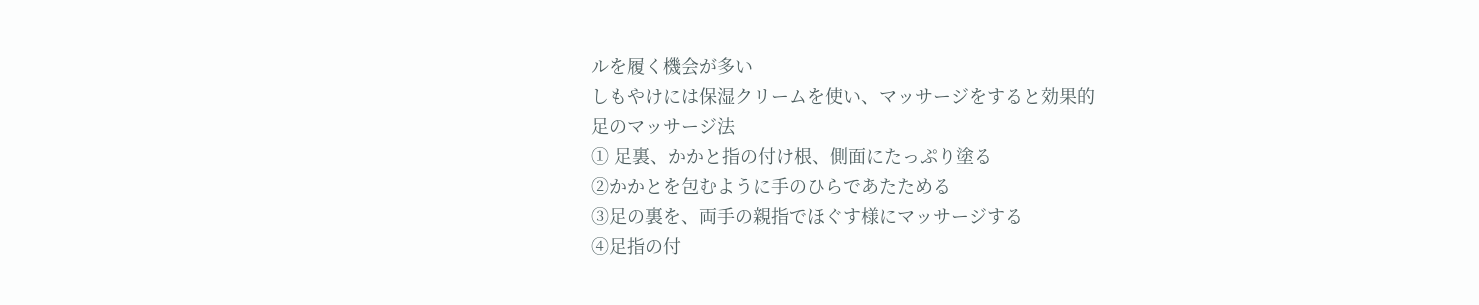ルを履く機会が多い
しもやけには保湿クリームを使い、マッサージをすると効果的
足のマッサージ法
① 足裏、かかと指の付け根、側面にたっぷり塗る
②かかとを包むように手のひらであたためる
③足の裏を、両手の親指でほぐす様にマッサージする
④足指の付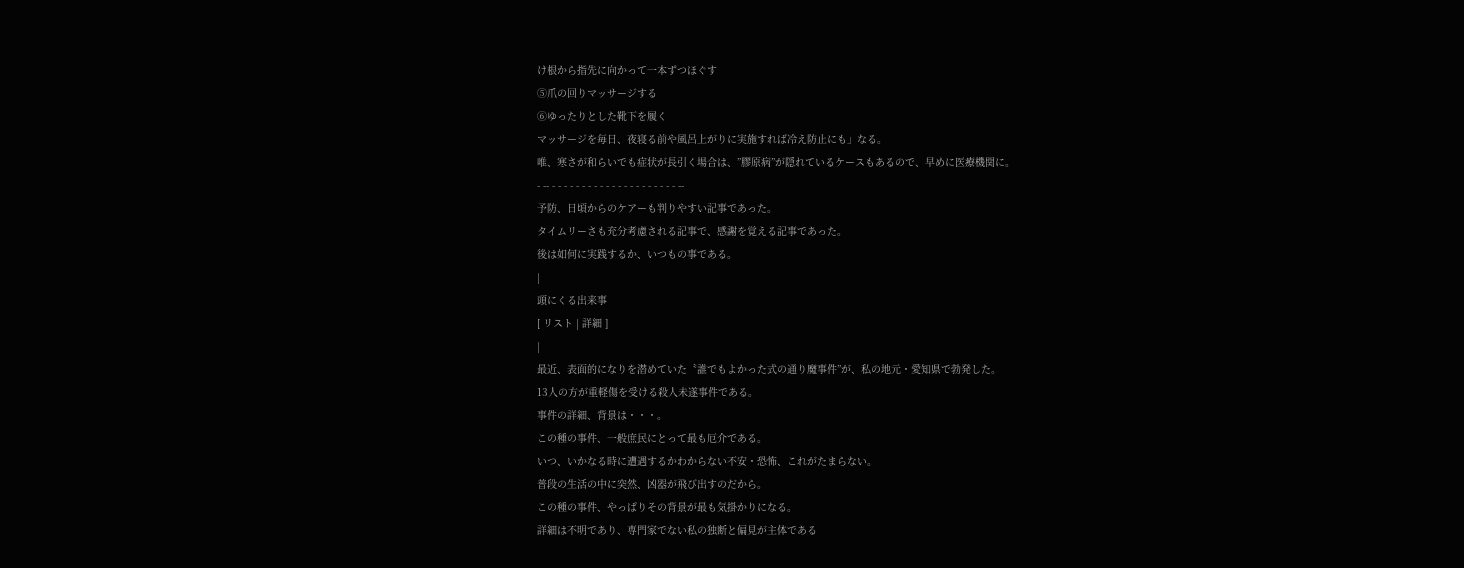け根から指先に向かって一本ずつほぐす
⑤爪の回りマッサージする
⑥ゆったりとした靴下を履く
マッサージを毎日、夜寝る前や風呂上がりに実施すれば冷え防止にも」なる。
唯、寒さが和らいでも症状が長引く場合は、”膠原病”が隠れているケースもあるので、早めに医療機関に。
- -- - - - - - - - - - - - - - - - - - - - - - --
予防、日頃からのケアーも判りやすい記事であった。
タイムリーさも充分考慮される記事で、感謝を覚える記事であった。
後は如何に実践するか、いつもの事である。
|
頭にくる出来事
[ リスト | 詳細 ]
|
最近、表面的になりを潜めていた〝誰でもよかった式の通り魔事件”が、私の地元・愛知県で勃発した。
13人の方が重軽傷を受ける殺人未遂事件である。
事件の詳細、背景は・・・。
この種の事件、一般庶民にとって最も厄介である。
いつ、いかなる時に遭遇するかわからない不安・恐怖、これがたまらない。
普段の生活の中に突然、凶器が飛び出すのだから。
この種の事件、やっぱりその背景が最も気掛かりになる。
詳細は不明であり、専門家でない私の独断と偏見が主体である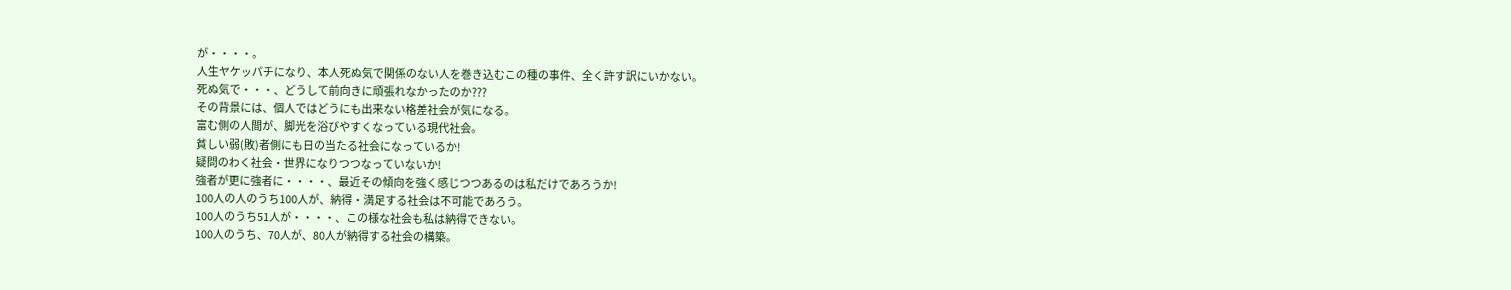が・・・・。
人生ヤケッパチになり、本人死ぬ気で関係のない人を巻き込むこの種の事件、全く許す訳にいかない。
死ぬ気で・・・、どうして前向きに頑張れなかったのか???
その背景には、個人ではどうにも出来ない格差社会が気になる。
富む側の人間が、脚光を浴びやすくなっている現代社会。
貧しい弱(敗)者側にも日の当たる社会になっているか!
疑問のわく社会・世界になりつつなっていないか!
強者が更に強者に・・・・、最近その傾向を強く感じつつあるのは私だけであろうか!
100人の人のうち100人が、納得・満足する社会は不可能であろう。
100人のうち51人が・・・・、この様な社会も私は納得できない。
100人のうち、70人が、80人が納得する社会の構築。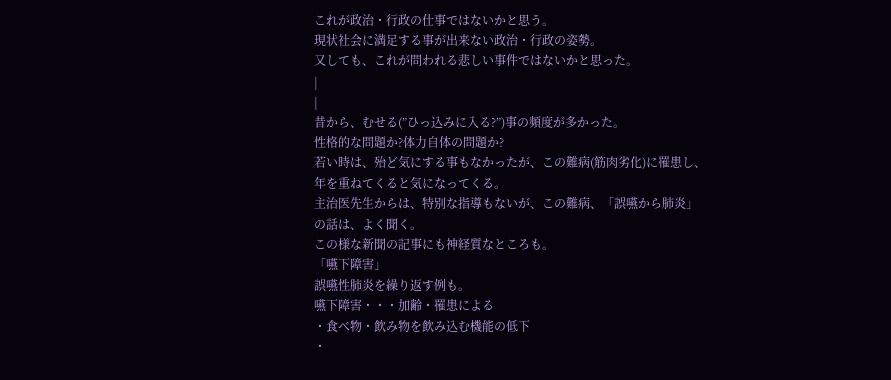これが政治・行政の仕事ではないかと思う。
現状社会に満足する事が出来ない政治・行政の姿勢。
又しても、これが問われる悲しい事件ではないかと思った。
|
|
昔から、むせる(”ひっ込みに入る?”)事の頻度が多かった。
性格的な問題か?体力自体の問題か?
若い時は、殆ど気にする事もなかったが、この難病(筋肉劣化)に罹患し、年を重ねてくると気になってくる。
主治医先生からは、特別な指導もないが、この難病、「誤嚥から肺炎」の話は、よく聞く。
この様な新聞の記事にも神経質なところも。
「嚥下障害」
誤嚥性肺炎を繰り返す例も。
嚥下障害・・・加齢・罹患による
・食べ物・飲み物を飲み込む機能の低下
・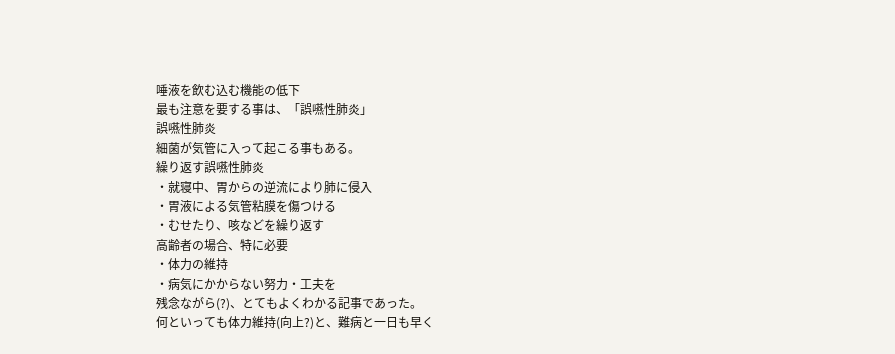唾液を飲む込む機能の低下
最も注意を要する事は、「誤嚥性肺炎」
誤嚥性肺炎
細菌が気管に入って起こる事もある。
繰り返す誤嚥性肺炎
・就寝中、胃からの逆流により肺に侵入
・胃液による気管粘膜を傷つける
・むせたり、咳などを繰り返す
高齢者の場合、特に必要
・体力の維持
・病気にかからない努力・工夫を
残念ながら(?)、とてもよくわかる記事であった。
何といっても体力維持(向上?)と、難病と一日も早く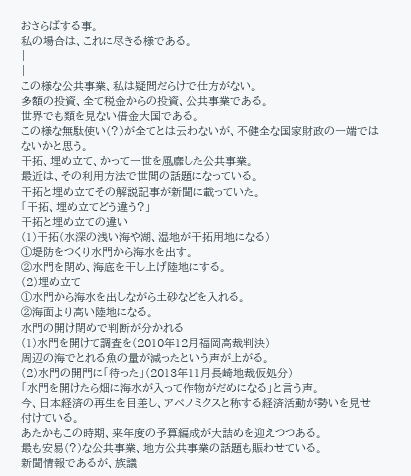おさらばする事。
私の場合は、これに尽きる様である。
|
|
この様な公共事業、私は疑問だらけで仕方がない。
多額の投資、全て税金からの投資、公共事業である。
世界でも類を見ない借金大国である。
この様な無駄使い(?)が全てとは云わないが、不健全な国家財政の一端ではないかと思う。
干拓、埋め立て、かって一世を風靡した公共事業。
最近は、その利用方法で世間の話題になっている。
干拓と埋め立てその解説記事が新聞に載っていた。
「干拓、埋め立てどう違う?」
干拓と埋め立ての違い
(1)干拓(水深の浅い海や湖、湿地が干拓用地になる)
①堤防をつくり水門から海水を出す。
②水門を閉め、海底を干し上げ陸地にする。
(2)埋め立て
①水門から海水を出しながら土砂などを入れる。
②海面より高い陸地になる。
水門の開け閉めで判断が分かれる
(1)水門を開けて調査を(2010年12月福岡高裁判決)
周辺の海でとれる魚の量が減ったという声が上がる。
(2)水門の開門に「待った」(2013年11月長崎地裁仮処分)
「水門を開けたら畑に海水が入って作物がだめになる」と言う声。
今、日本経済の再生を目差し、アベノミクスと称する経済活動が勢いを見せ付けている。
あたかもこの時期、来年度の予算編成が大詰めを迎えつつある。
最も安易(?)な公共事業、地方公共事業の話題も賑わせている。
新聞情報であるが、族議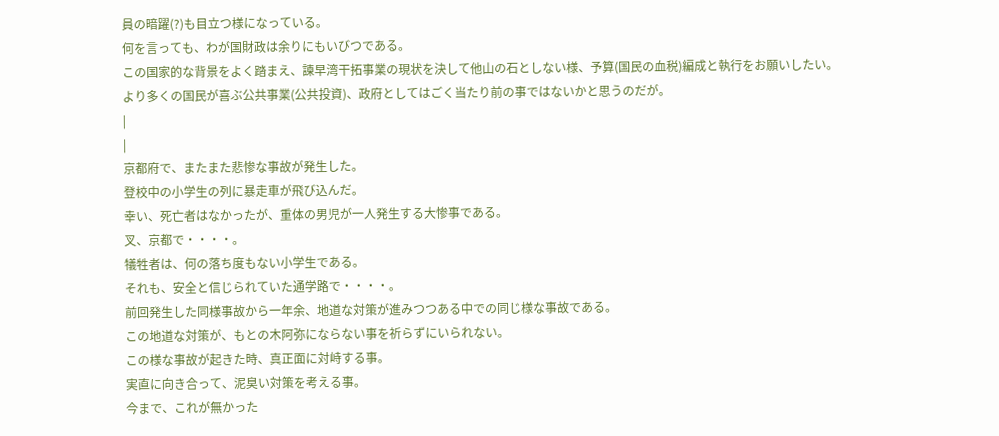員の暗躍(?)も目立つ様になっている。
何を言っても、わが国財政は余りにもいびつである。
この国家的な背景をよく踏まえ、諫早湾干拓事業の現状を決して他山の石としない様、予算(国民の血税)編成と執行をお願いしたい。
より多くの国民が喜ぶ公共事業(公共投資)、政府としてはごく当たり前の事ではないかと思うのだが。
|
|
京都府で、またまた悲惨な事故が発生した。
登校中の小学生の列に暴走車が飛び込んだ。
幸い、死亡者はなかったが、重体の男児が一人発生する大惨事である。
叉、京都で・・・・。
犠牲者は、何の落ち度もない小学生である。
それも、安全と信じられていた通学路で・・・・。
前回発生した同様事故から一年余、地道な対策が進みつつある中での同じ様な事故である。
この地道な対策が、もとの木阿弥にならない事を祈らずにいられない。
この様な事故が起きた時、真正面に対峙する事。
実直に向き合って、泥臭い対策を考える事。
今まで、これが無かった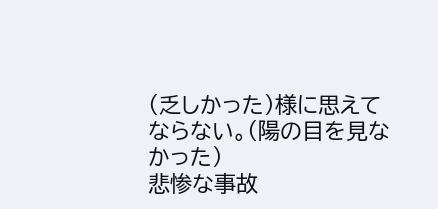(乏しかった)様に思えてならない。(陽の目を見なかった)
悲惨な事故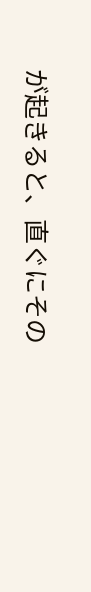が起きると、直ぐにその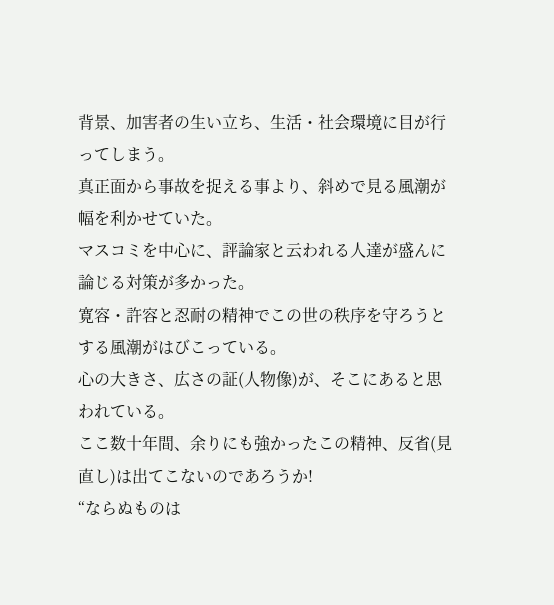背景、加害者の生い立ち、生活・社会環境に目が行ってしまう。
真正面から事故を捉える事より、斜めで見る風潮が幅を利かせていた。
マスコミを中心に、評論家と云われる人達が盛んに論じる対策が多かった。
寛容・許容と忍耐の精神でこの世の秩序を守ろうとする風潮がはびこっている。
心の大きさ、広さの証(人物像)が、そこにあると思われている。
ここ数十年間、余りにも強かったこの精神、反省(見直し)は出てこないのであろうか!
“ならぬものは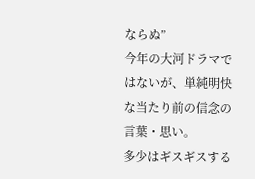ならぬ”
今年の大河ドラマではないが、単純明快な当たり前の信念の言葉・思い。
多少はギスギスする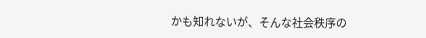かも知れないが、そんな社会秩序の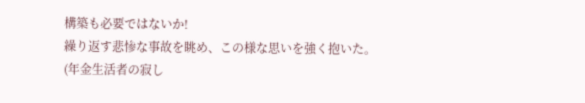構築も必要ではないか!
繰り返す悲惨な事故を眺め、この様な思いを強く抱いた。
(年金生活者の寂し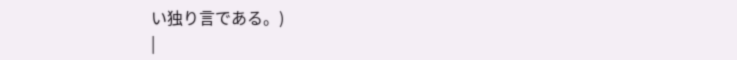い独り言である。)
|